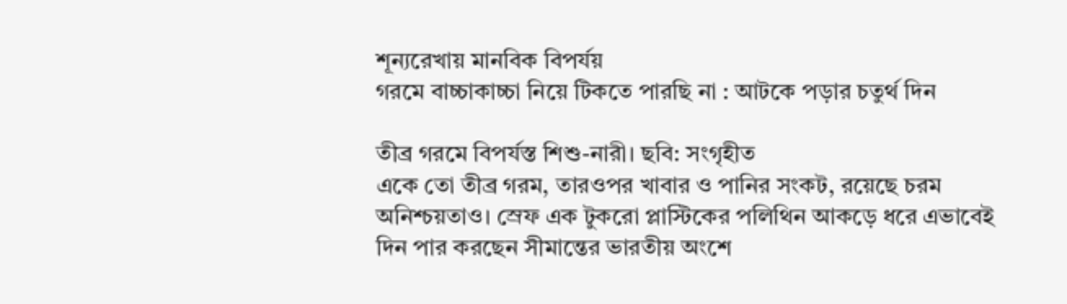শূন্যরেখায় মানবিক বিপর্যয়
গরমে বাচ্চাকাচ্চা নিয়ে টিকতে পারছি না : আটকে পড়ার চতুর্থ দিন

তীব্র গরমে বিপর্যস্ত শিশু-নারী। ছবি: সংগৃহীত
একে তো তীব্র গরম, তারওপর খাবার ও পানির সংকট, রয়েছে চরম অনিশ্চয়তাও। স্রেফ এক টুকরো প্লাস্টিকের পলিথিন আকড়ে ধরে এভাবেই দিন পার করছেন সীমান্তের ভারতীয় অংশে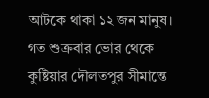আটকে থাকা ১২ জন মানুষ।
গত শুক্রবার ভোর থেকে কুষ্টিয়ার দৌলতপুর সীমান্তে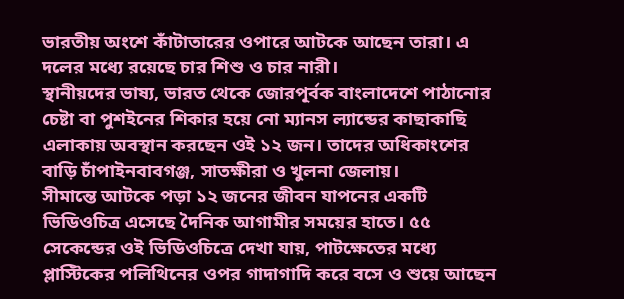ভারতীয় অংশে কাঁটাতারের ওপারে আটকে আছেন তারা। এ দলের মধ্যে রয়েছে চার শিশু ও চার নারী।
স্থানীয়দের ভাষ্য, ভারত থেকে জোরপূর্বক বাংলাদেশে পাঠানোর চেষ্টা বা পুশইনের শিকার হয়ে নো ম্যানস ল্যান্ডের কাছাকাছি এলাকায় অবস্থান করছেন ওই ১২ জন। তাদের অধিকাংশের বাড়ি চাঁপাইনবাবগঞ্জ, সাতক্ষীরা ও খুলনা জেলায়।
সীমান্তে আটকে পড়া ১২ জনের জীবন যাপনের একটি ভিডিওচিত্র এসেছে দৈনিক আগামীর সময়ের হাতে। ৫৫ সেকেন্ডের ওই ভিডিওচিত্রে দেখা যায়, পাটক্ষেতের মধ্যে প্লাস্টিকের পলিথিনের ওপর গাদাগাদি করে বসে ও শুয়ে আছেন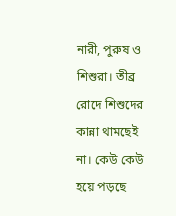নারী, পুরুষ ও শিশুরা। তীব্র রোদে শিশুদের কান্না থামছেই না। কেউ কেউ হয়ে পড়ছে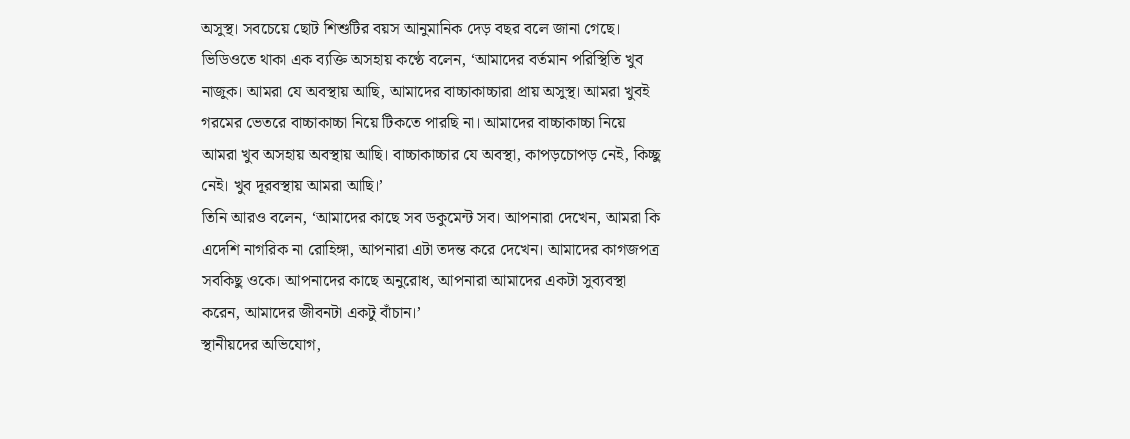অসুস্থ। সবচেয়ে ছোট শিশুটির বয়স আনুমানিক দেড় বছর বলে জানা গেছে।
ভিডিওতে থাকা এক ব্যক্তি অসহায় কণ্ঠে বলেন, ‘আমাদের বর্তমান পরিস্থিতি খুব নাজুক। আমরা যে অবস্থায় আছি, আমাদের বাচ্চাকাচ্চারা প্রায় অসুস্থ। আমরা খুবই গরমের ভেতরে বাচ্চাকাচ্চা নিয়ে টিকতে পারছি না। আমাদের বাচ্চাকাচ্চা নিয়ে আমরা খুব অসহায় অবস্থায় আছি। বাচ্চাকাচ্চার যে অবস্থা, কাপড়চোপড় নেই, কিচ্ছু নেই। খুব দূরবস্থায় আমরা আছি।’
তিনি আরও বলেন, ‘আমাদের কাছে সব ডকুমেন্ট সব। আপনারা দেখেন, আমরা কি এদেশি নাগরিক না রোহিঙ্গা, আপনারা এটা তদন্ত করে দেখেন। আমাদের কাগজপত্র সবকিছু ওকে। আপনাদের কাছে অনুরোধ, আপনারা আমাদের একটা সুব্যবস্থা করেন, আমাদের জীবনটা একটু বাঁচান।’
স্থানীয়দের অভিযোগ,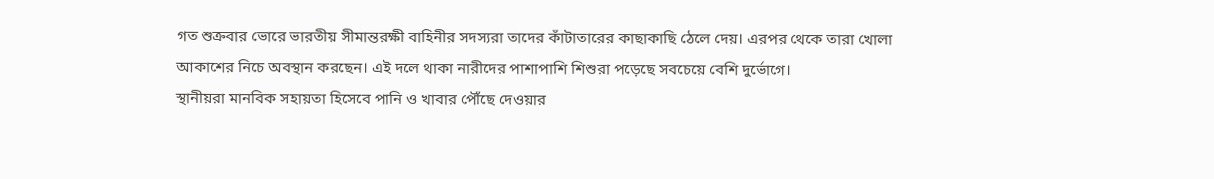গত শুক্রবার ভোরে ভারতীয় সীমান্তরক্ষী বাহিনীর সদস্যরা তাদের কাঁটাতারের কাছাকাছি ঠেলে দেয়। এরপর থেকে তারা খোলা আকাশের নিচে অবস্থান করছেন। এই দলে থাকা নারীদের পাশাপাশি শিশুরা পড়েছে সবচেয়ে বেশি দুর্ভোগে।
স্থানীয়রা মানবিক সহায়তা হিসেবে পানি ও খাবার পৌঁছে দেওয়ার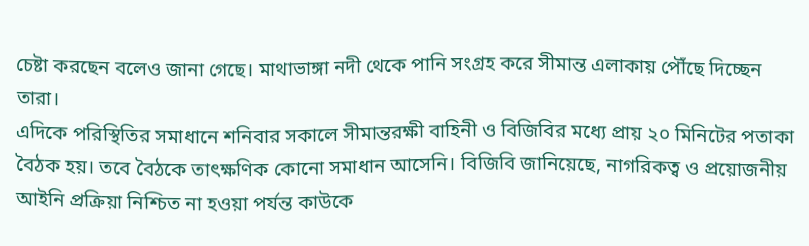চেষ্টা করছেন বলেও জানা গেছে। মাথাভাঙ্গা নদী থেকে পানি সংগ্রহ করে সীমান্ত এলাকায় পৌঁছে দিচ্ছেন তারা।
এদিকে পরিস্থিতির সমাধানে শনিবার সকালে সীমান্তরক্ষী বাহিনী ও বিজিবির মধ্যে প্রায় ২০ মিনিটের পতাকা বৈঠক হয়। তবে বৈঠকে তাৎক্ষণিক কোনো সমাধান আসেনি। বিজিবি জানিয়েছে, নাগরিকত্ব ও প্রয়োজনীয় আইনি প্রক্রিয়া নিশ্চিত না হওয়া পর্যন্ত কাউকে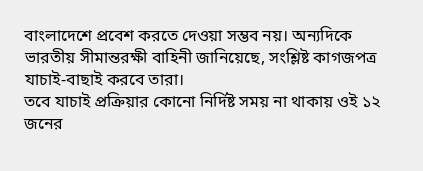বাংলাদেশে প্রবেশ করতে দেওয়া সম্ভব নয়। অন্যদিকে ভারতীয় সীমান্তরক্ষী বাহিনী জানিয়েছে, সংশ্লিষ্ট কাগজপত্র যাচাই-বাছাই করবে তারা।
তবে যাচাই প্রক্রিয়ার কোনো নির্দিষ্ট সময় না থাকায় ওই ১২ জনের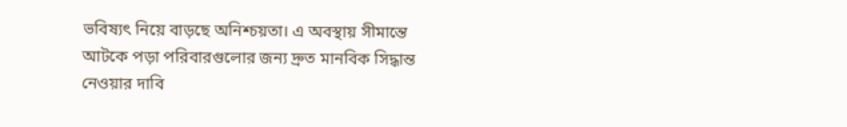ভবিষ্যৎ নিয়ে বাড়ছে অনিশ্চয়তা। এ অবস্থায় সীমান্তে আটকে পড়া পরিবারগুলোর জন্য দ্রুত মানবিক সিদ্ধান্ত নেওয়ার দাবি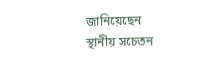জানিয়েছেন স্থানীয় সচেতন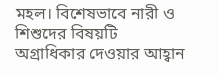মহল। বিশেষভাবে নারী ও শিশুদের বিষয়টি অগ্রাধিকার দেওয়ার আহ্বান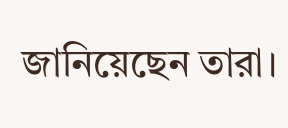জানিয়েছেন তারা।